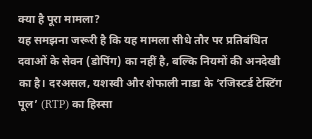क्या है पूरा मामला?
यह समझना जरूरी है कि यह मामला सीधे तौर पर प्रतिबंधित दवाओं के सेवन (डोपिंग) का नहीं है, बल्कि नियमों की अनदेखी का है। दरअसल, यशस्वी और शेफाली नाडा के ‘रजिस्टर्ड टेस्टिंग पूल’ (RTP) का हिस्सा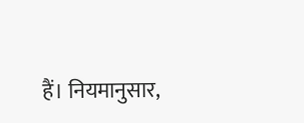हैं। नियमानुसार,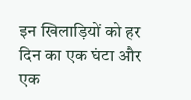इन खिलाड़ियों को हर दिन का एक घंटा और एक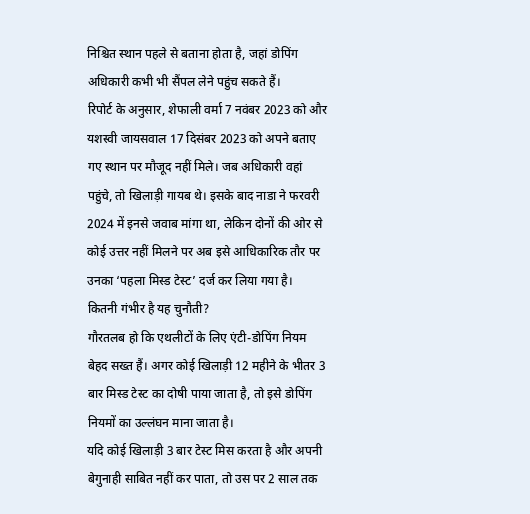निश्चित स्थान पहले से बताना होता है, जहां डोपिंग अधिकारी कभी भी सैंपल लेने पहुंच सकते हैं।
रिपोर्ट के अनुसार, शेफाली वर्मा 7 नवंबर 2023 को और यशस्वी जायसवाल 17 दिसंबर 2023 को अपने बताए गए स्थान पर मौजूद नहीं मिले। जब अधिकारी वहां पहुंचे, तो खिलाड़ी गायब थे। इसके बाद नाडा ने फरवरी 2024 में इनसे जवाब मांगा था, लेकिन दोनों की ओर से कोई उत्तर नहीं मिलने पर अब इसे आधिकारिक तौर पर उनका ‘पहला मिस्ड टेस्ट’ दर्ज कर लिया गया है।
कितनी गंभीर है यह चुनौती?
गौरतलब हो कि एथलीटों के लिए एंटी-डोपिंग नियम बेहद सख्त हैं। अगर कोई खिलाड़ी 12 महीने के भीतर 3 बार मिस्ड टेस्ट का दोषी पाया जाता है, तो इसे डोपिंग नियमों का उल्लंघन माना जाता है।
यदि कोई खिलाड़ी 3 बार टेस्ट मिस करता है और अपनी बेगुनाही साबित नहीं कर पाता, तो उस पर 2 साल तक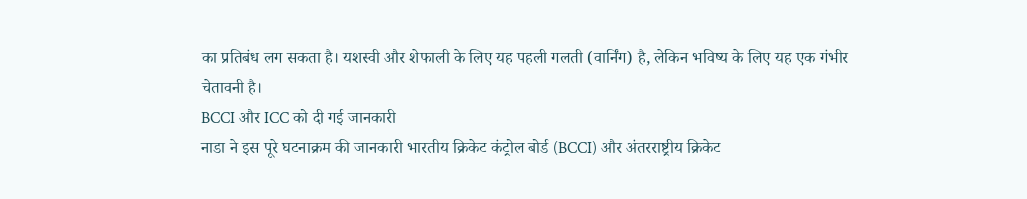का प्रतिबंध लग सकता है। यशस्वी और शेफाली के लिए यह पहली गलती (वार्निंग) है, लेकिन भविष्य के लिए यह एक गंभीर चेतावनी है।
BCCI और ICC को दी गई जानकारी
नाडा ने इस पूरे घटनाक्रम की जानकारी भारतीय क्रिकेट कंट्रोल बोर्ड (BCCI) और अंतरराष्ट्रीय क्रिकेट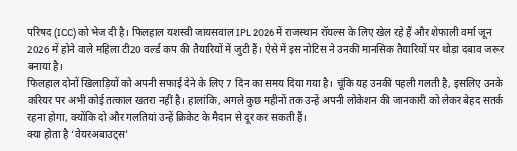परिषद (ICC) को भेज दी है। फिलहाल यशस्वी जायसवाल IPL 2026 में राजस्थान रॉयल्स के लिए खेल रहे हैं और शेफाली वर्मा जून 2026 में होने वाले महिला टी20 वर्ल्ड कप की तैयारियों में जुटी हैं। ऐसे में इस नोटिस ने उनकी मानसिक तैयारियों पर थोड़ा दबाव जरूर बनाया है।
फिलहाल दोनों खिलाड़ियों को अपनी सफाई देने के लिए 7 दिन का समय दिया गया है। चूंकि यह उनकी पहली गलती है, इसलिए उनके करियर पर अभी कोई तत्काल खतरा नहीं है। हालांकि, अगले कुछ महीनों तक उन्हें अपनी लोकेशन की जानकारी को लेकर बेहद सतर्क रहना होगा, क्योंकि दो और गलतियां उन्हें क्रिकेट के मैदान से दूर कर सकती हैं।
क्या होता है ‘वेयरअबाउट्स’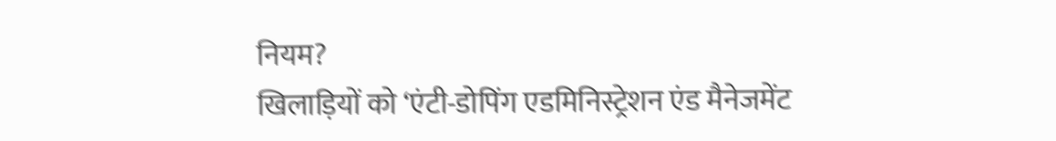नियम?
खिलाड़ियों को ‘एंटी-डोपिंग एडमिनिस्ट्रेशन एंड मैनेजमेंट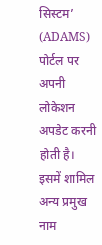सिस्टम’ (ADAMS) पोर्टल पर अपनी लोकेशन अपडेट करनी होती है। इसमें शामिल अन्य प्रमुख नाम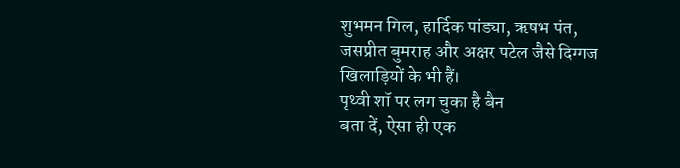शुभमन गिल, हार्दिक पांड्या, ऋषभ पंत, जसप्रीत बुमराह और अक्षर पटेल जैसे दिग्गज खिलाड़ियों के भी हैं।
पृथ्वी शॉ पर लग चुका है बैन
बता दें, ऐसा ही एक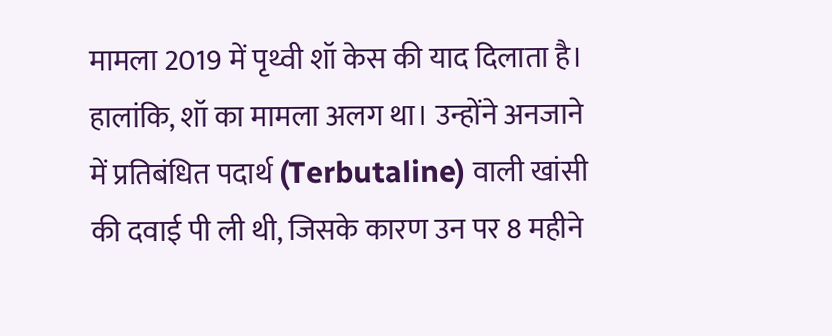मामला 2019 में पृथ्वी शॉ केस की याद दिलाता है। हालांकि, शॉ का मामला अलग था। उन्होंने अनजाने में प्रतिबंधित पदार्थ (Terbutaline) वाली खांसी की दवाई पी ली थी, जिसके कारण उन पर 8 महीने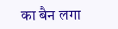का बैन लगा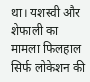था। यशस्वी और शेफाली का मामला फिलहाल सिर्फ लोकेशन की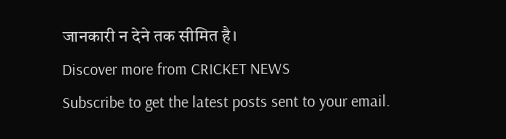जानकारी न देने तक सीमित है।
Discover more from CRICKET NEWS
Subscribe to get the latest posts sent to your email.